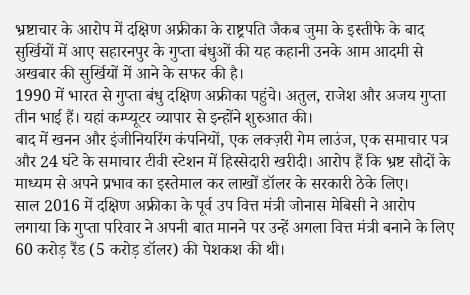भ्रष्टाचार के आरोप में दक्षिण अफ्रीका के राष्ट्रपति जैकब जुमा के इस्तीफे के बाद सुर्खियों में आए सहारनपुर के गुप्ता बंधुओं की यह कहानी उनके आम आदमी से अखबार की सुर्खियों में आने के सफर की है।
1990 में भारत से गुप्ता बंधु दक्षिण अफ्रीका पहुंचे। अतुल, राजेश और अजय गुप्ता तीन भाई हैं। यहां कम्प्यूटर व्यापार से इन्होंने शुरुआत की।
बाद में खनन और इंजीनियरिंग कंपनियों, एक लक्ज़री गेम लाउंज, एक समाचार पत्र और 24 घंटे के समाचार टीवी स्टेशन में हिस्सेदारी खरीदी। आरोप हैं कि भ्रष्ट सौदों के माध्यम से अपने प्रभाव का इस्तेमाल कर लाखों डॉलर के सरकारी ठेके लिए।
साल 2016 में दक्षिण अफ्रीका के पूर्व उप वित्त मंत्री जोनास मेबिसी ने आरोप लगाया कि गुप्ता परिवार ने अपनी बात मानने पर उन्हें अगला वित्त मंत्री बनाने के लिए 60 करोड़ रैंड (5 करोड़ डॉलर) की पेशकश की थी।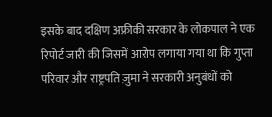इसके बाद दक्षिण अफ्रीकी सरकार के लोकपाल ने एक रिपोर्ट जारी की जिसमें आरोप लगाया गया था कि गुप्ता परिवार और राष्ट्रपति ज़ुमा ने सरकारी अनुबंधों को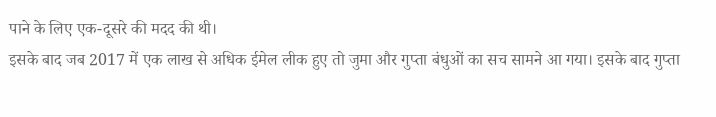पाने के लिए एक-दूसरे की मदद की थी।
इसके बाद जब 2017 में एक लाख से अधिक ईमेल लीक हुए तो जुमा और गुप्ता बंधुओं का सच सामने आ गया। इसके बाद गुप्ता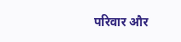परिवार और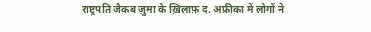राष्ट्रपति जैकब ज़ुमा के ख़िलाफ़ द. अफ्रीका में लोगों ने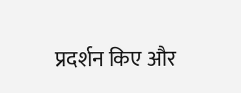प्रदर्शन किए और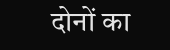दोनों का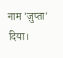नाम 'ज़ुप्ता' दिया।